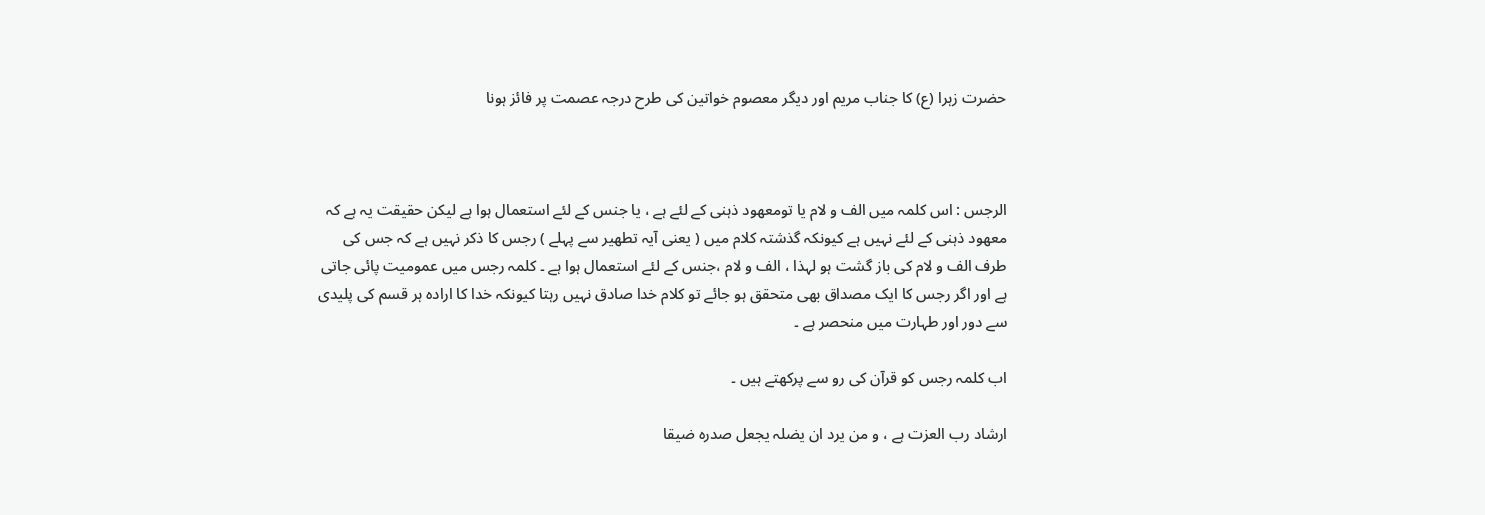حضرت زہرا (ع) کا جناب مریم اور دیگر معصوم خواتین کی طرح درجہ عصمت پر فائز ہونا



الرجس : اس کلمہ میں الف و لام یا تومعھود ذہنی کے لئے ہے ، یا جنس کے لئے استعمال ہوا ہے لیکن حقیقت یہ ہے کہ معھود ذہنی کے لئے نہیں ہے کیونکہ گذشتہ کلام میں ( یعنی آیہ تطھیر سے پہلے ) رجس کا ذکر نہیں ہے کہ جس کی طرف الف و لام کی باز گشت ہو لہذا ، الف و لام ،جنس کے لئے استعمال ہوا ہے ۔ کلمہ رجس میں عمومیت پائی جاتی ہے اور اگر رجس کا ایک مصداق بھی متحقق ہو جائے تو کلام خدا صادق نہیں رہتا کیونکہ خدا کا ارادہ ہر قسم کی پلیدی سے دور اور طہارت میں منحصر ہے ۔

اب کلمہ رجس کو قرآن کی رو سے پرکھتے ہیں ۔

ارشاد رب العزت ہے ، و من یرد ان یضلہ یجعل صدرہ ضیقا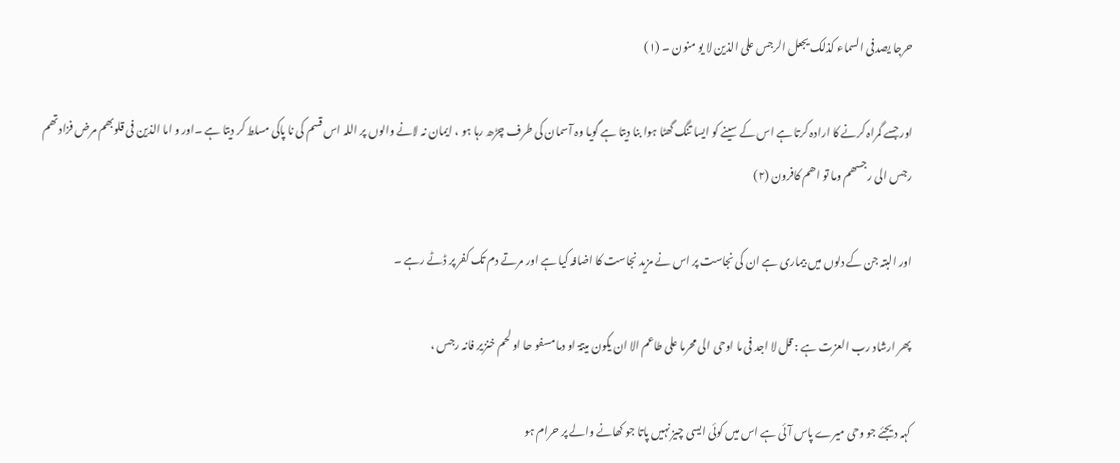حرجا یصدفی السماء کذلک یجعل الرجس علی الذین لا یو منون ۔ (١)

اور جسے گمراہ کرنے کا ارادہ کرتا ہے اس کے سینے کو ایسا تنگ گھٹا ہوا بنا دیتا ہے گویا وہ آسمان کی طرف چڑھ رہا ہو ، ایمان نہ لانے والوں پر اللہ اس قسم کی نا پاکی مسلط کر دیتا ہے ۔اور و اما الذین فی قلوبھم مرض فزادتھم رجس الی رجسھم وما تو اھم کافرون (٢)

اور البتہ جن کے دلوں میں بیماری ہے ان کی نجاست پر اس نے مزید نجاست کا اضافہ کیا ہے اور مرتے دم تک کفر پر ڈٹے رہے ۔

پھر ارشاد رب العزت ہے : قل لا اجد فی ما اوحی الی محرما علی طاعم الا ان یکون میتۃ او دما مسفو حا او لحم خنزیر فانہ رجس ،

کہہ دیجئے جو وحی میرے پاس آئی ہے اس میں کوئی ایسی چیز نہیں پاتا جو کھانے والے پر حرام ہو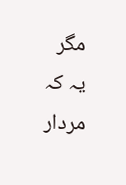مگر یہ کہ مردار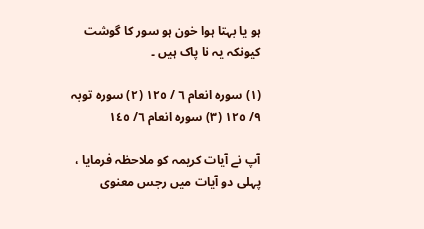ہو یا بہتا ہوا خون ہو سور کا گوشت کیونکہ یہ نا پاک ہیں ۔

(١) سورہ انعام ٦ / ١٢٥ (٢) سورہ توبہ ٩/ ١٢٥ (٣) سورہ انعام ٦/ ١٤٥

آپ نے آیات کریمہ کو ملاحظہ فرمایا ، پہلی دو آیات میں رجس معنوی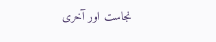نجاست اور آخری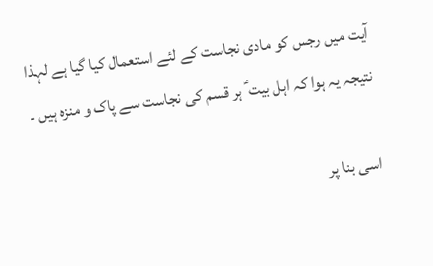آیت میں رجس کو مادی نجاست کے لئے استعمال کیا گیا ہے لہذا نتیجہ یہ ہوا کہ اہل بیت ؑ ہر قسم کی نجاست سے پاک و منزہ ہیں ۔

اسی بنا پر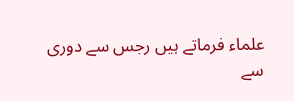علماء فرماتے ہیں رجس سے دوری سے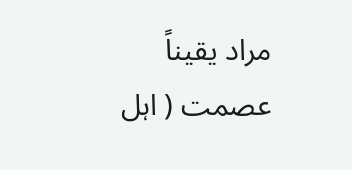مراد یقیناً عصمت ( اہل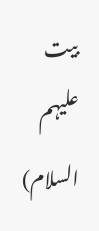بیت علیہم السلام)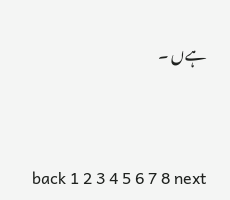ہےں ۔



back 1 2 3 4 5 6 7 8 next